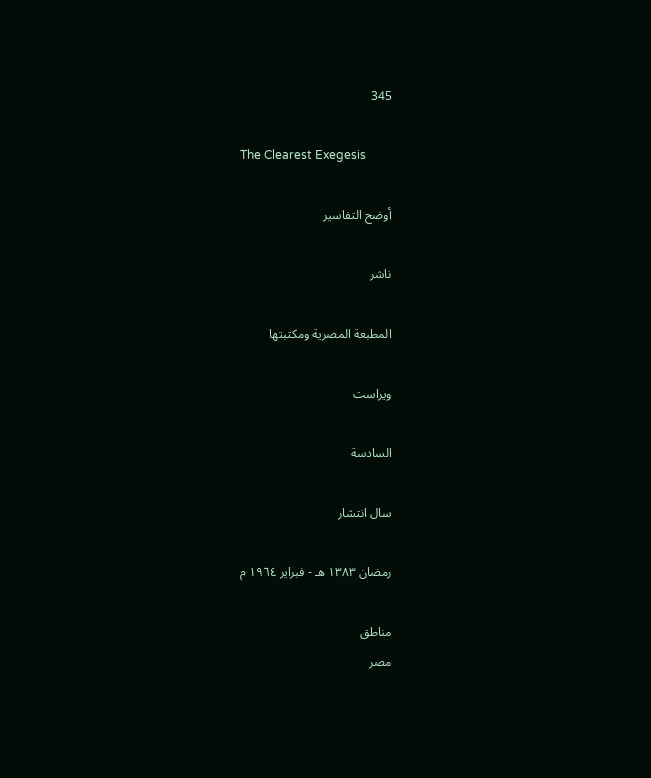345

The Clearest Exegesis

أوضح التفاسير

ناشر

المطبعة المصرية ومكتبتها

ویراست

السادسة

سال انتشار

رمضان ١٣٨٣ هـ - فبراير ١٩٦٤ م

مناطق
مصر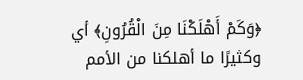﴿وَكَمْ أَهْلَكْنَا مِنَ الْقُرُونِ﴾ أي وكثيرًا ما أهلكنا من الأمم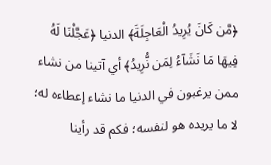﴿مَّن كَانَ يُرِيدُ الْعَاجِلَةَ﴾ الدنيا ﴿عَجَّلْنَا لَهُ فِيهَا مَا نَشَآءُ لِمَن نُّرِيدُ﴾ أي آتينا من نشاء ممن يرغبون في الدنيا ما نشاء إعطاءه له؛ لا ما يريده هو لنفسه؛ فكم قد رأينا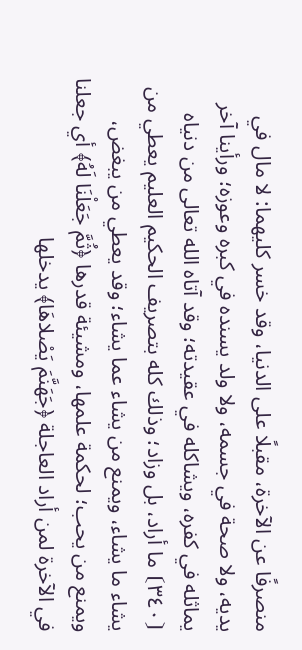منصرفًا عن الآخرة، مقبلًا على الدنيا، وقد خسر كليهما: لا مال في يديه، ولا صحة في جسمه، ولا ولد يسنده في كبره وعوزه؛ ورأينا آخر يماثله في كفره، ويشاكله في عقيدته؛ وقد آتاه الله تعالى من دنياه
⦗٣٤٠⦘ ما أراد، بل وزاد؛ وذلك كله بتصريف الحكيم العليم يعطي من يشاء ما يشاء، ويمنع من يشاء عما يشاء؛ وقد يعطي من يبغض، ويمنع من يحب؛ لحكمة علمها، ومشيئة قدرها ﴿ثُمَّ جَعَلْنَا لَهُ﴾ أي جعلنا في الآخرة لمن أراد العاجلة ﴿جَهَنَّمَ يَصْلاهَا﴾ يدخلها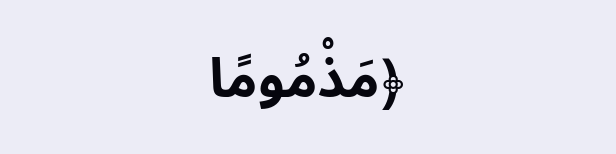﴿مَذْمُومًا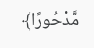مَّدْحُورًا﴾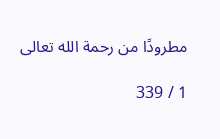مطرودًا من رحمة الله تعالى

1 / 339